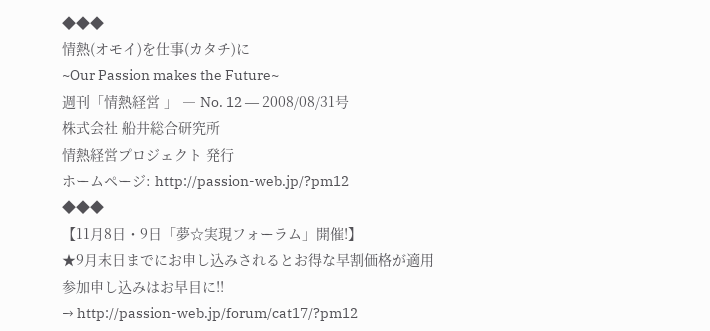◆◆◆
情熱(オモイ)を仕事(カタチ)に
~Our Passion makes the Future~
週刊「情熱経営 」 ― No. 12 ― 2008/08/31号
株式会社 船井総合研究所
情熱経営プロジェクト 発行
ホームページ: http://passion-web.jp/?pm12
◆◆◆
【11月8日・9日「夢☆実現フォーラム」開催!】
★9月末日までにお申し込みされるとお得な早割価格が適用
参加申し込みはお早目に!!
→ http://passion-web.jp/forum/cat17/?pm12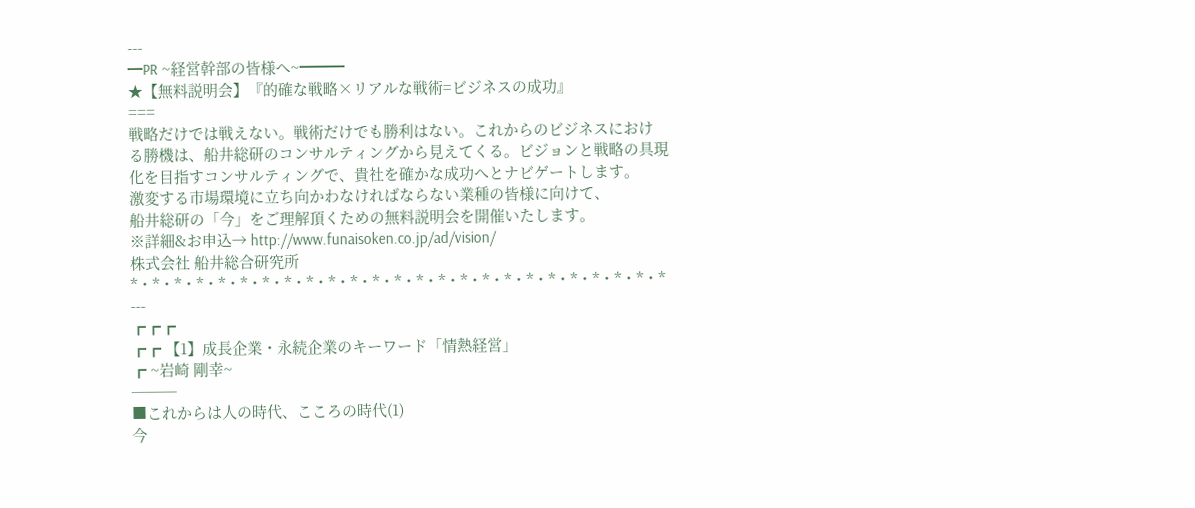---
━PR ~経営幹部の皆様へ~━━━
★【無料説明会】『的確な戦略×リアルな戦術=ビジネスの成功』
===
戦略だけでは戦えない。戦術だけでも勝利はない。これからのビジネスにおけ
る勝機は、船井総研のコンサルティングから見えてくる。ビジョンと戦略の具現
化を目指すコンサルティングで、貴社を確かな成功へとナビゲートします。
激変する市場環境に立ち向かわなければならない業種の皆様に向けて、
船井総研の「今」をご理解頂くための無料説明会を開催いたします。
※詳細&お申込→ http://www.funaisoken.co.jp/ad/vision/
株式会社 船井総合研究所
*・*・*・*・*・*・*・*・*・*・*・*・*・*・*・*・*・*・*・*・*・*・*・*・*
---
┏┏┏
┏┏ 【1】成長企業・永続企業のキーワード「情熱経営」
┏ ~岩崎 剛幸~
───
■これからは人の時代、こころの時代(1)
今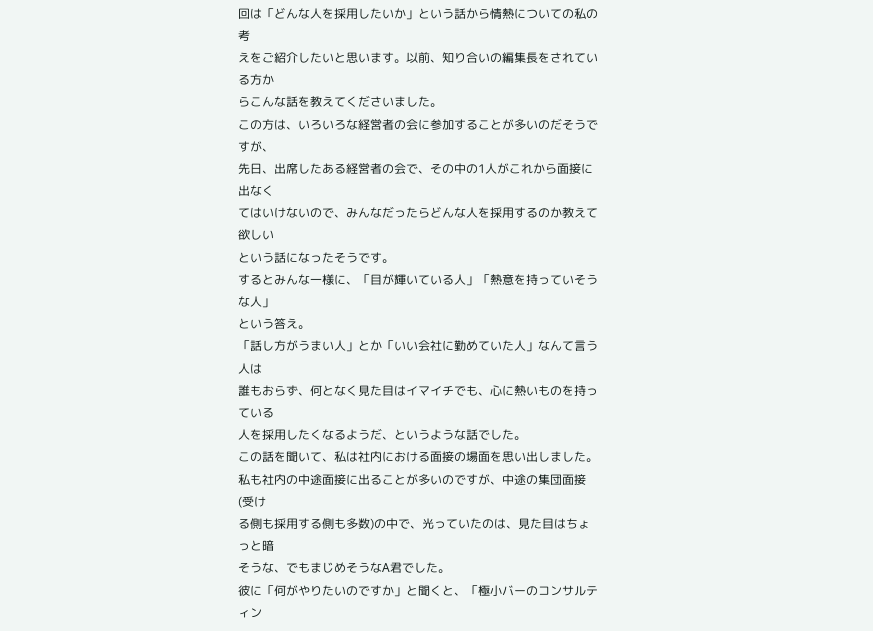回は「どんな人を採用したいか」という話から情熱についての私の考
えをご紹介したいと思います。以前、知り合いの編集長をされている方か
らこんな話を教えてくださいました。
この方は、いろいろな経営者の会に参加することが多いのだそうですが、
先日、出席したある経営者の会で、その中の1人がこれから面接に出なく
てはいけないので、みんなだったらどんな人を採用するのか教えて欲しい
という話になったそうです。
するとみんな一様に、「目が輝いている人」「熱意を持っていそうな人」
という答え。
「話し方がうまい人」とか「いい会社に勤めていた人」なんて言う人は
誰もおらず、何となく見た目はイマイチでも、心に熱いものを持っている
人を採用したくなるようだ、というような話でした。
この話を聞いて、私は社内における面接の場面を思い出しました。
私も社内の中途面接に出ることが多いのですが、中途の集団面接(受け
る側も採用する側も多数)の中で、光っていたのは、見た目はちょっと暗
そうな、でもまじめそうなA君でした。
彼に「何がやりたいのですか」と聞くと、「極小バーのコンサルティン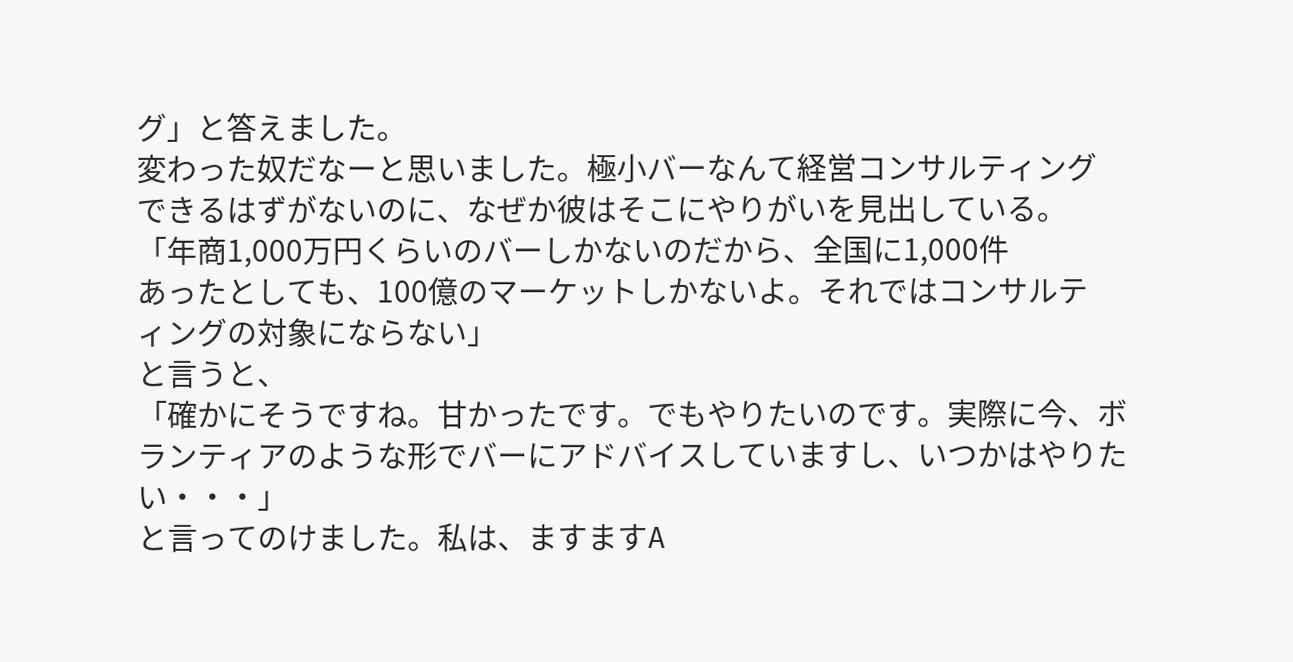グ」と答えました。
変わった奴だなーと思いました。極小バーなんて経営コンサルティング
できるはずがないのに、なぜか彼はそこにやりがいを見出している。
「年商1,000万円くらいのバーしかないのだから、全国に1,000件
あったとしても、100億のマーケットしかないよ。それではコンサルテ
ィングの対象にならない」
と言うと、
「確かにそうですね。甘かったです。でもやりたいのです。実際に今、ボ
ランティアのような形でバーにアドバイスしていますし、いつかはやりた
い・・・」
と言ってのけました。私は、ますますA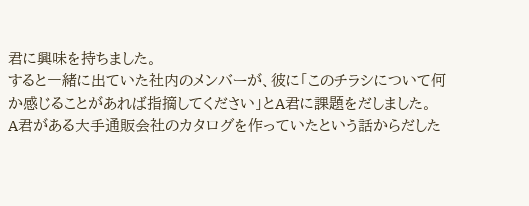君に興味を持ちました。
すると一緒に出ていた社内のメンバーが、彼に「このチラシについて何
か感じることがあれば指摘してください」とA君に課題をだしました。
A君がある大手通販会社のカタログを作っていたという話からだした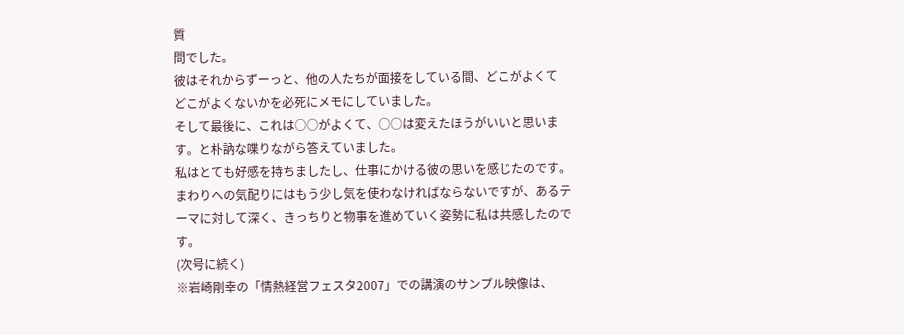質
問でした。
彼はそれからずーっと、他の人たちが面接をしている間、どこがよくて
どこがよくないかを必死にメモにしていました。
そして最後に、これは○○がよくて、○○は変えたほうがいいと思いま
す。と朴訥な喋りながら答えていました。
私はとても好感を持ちましたし、仕事にかける彼の思いを感じたのです。
まわりへの気配りにはもう少し気を使わなければならないですが、あるテ
ーマに対して深く、きっちりと物事を進めていく姿勢に私は共感したので
す。
(次号に続く)
※岩崎剛幸の「情熱経営フェスタ2007」での講演のサンプル映像は、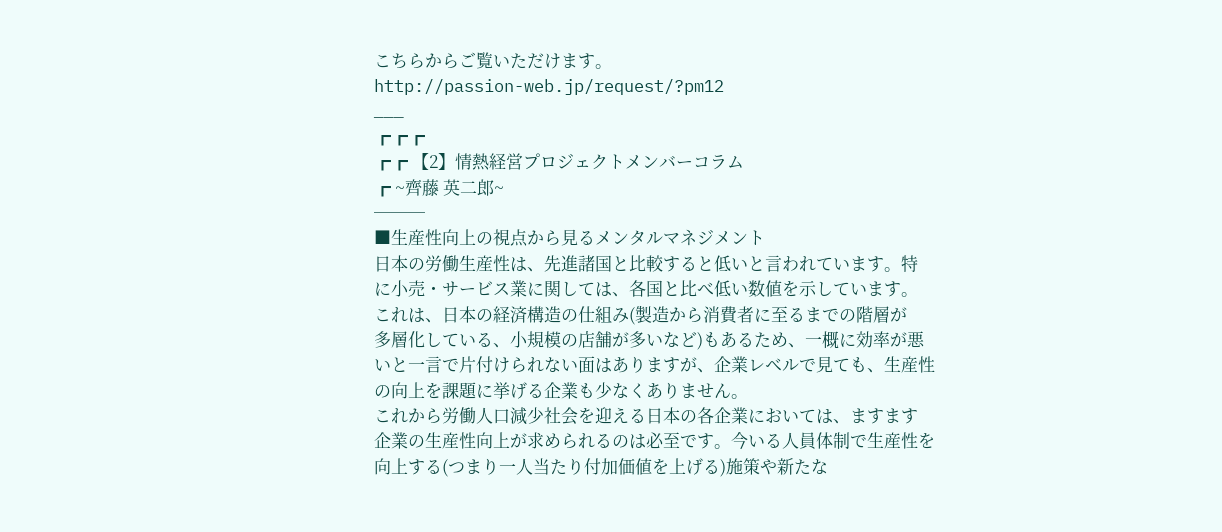こちらからご覧いただけます。
http://passion-web.jp/request/?pm12
___
┏┏┏
┏┏ 【2】情熱経営プロジェクトメンバーコラム
┏ ~齊藤 英二郎~
───
■生産性向上の視点から見るメンタルマネジメント
日本の労働生産性は、先進諸国と比較すると低いと言われています。特
に小売・サービス業に関しては、各国と比べ低い数値を示しています。
これは、日本の経済構造の仕組み(製造から消費者に至るまでの階層が
多層化している、小規模の店舗が多いなど)もあるため、一概に効率が悪
いと一言で片付けられない面はありますが、企業レベルで見ても、生産性
の向上を課題に挙げる企業も少なくありません。
これから労働人口減少社会を迎える日本の各企業においては、ますます
企業の生産性向上が求められるのは必至です。今いる人員体制で生産性を
向上する(つまり一人当たり付加価値を上げる)施策や新たな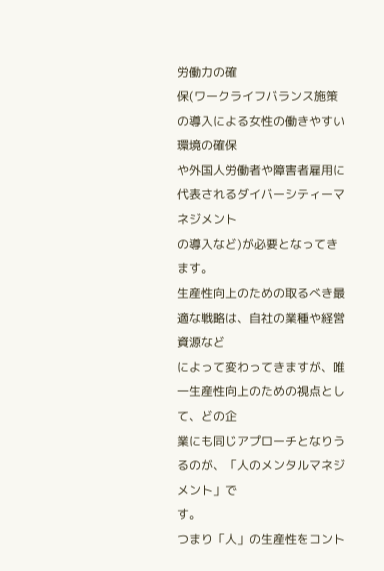労働力の確
保(ワークライフバランス施策の導入による女性の働きやすい環境の確保
や外国人労働者や障害者雇用に代表されるダイバーシティーマネジメント
の導入など)が必要となってきます。
生産性向上のための取るべき最適な戦略は、自社の業種や経営資源など
によって変わってきますが、唯一生産性向上のための視点として、どの企
業にも同じアプローチとなりうるのが、「人のメンタルマネジメント」で
す。
つまり「人」の生産性をコント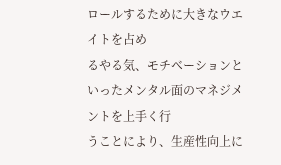ロールするために大きなウエイトを占め
るやる気、モチベーションといったメンタル面のマネジメントを上手く行
うことにより、生産性向上に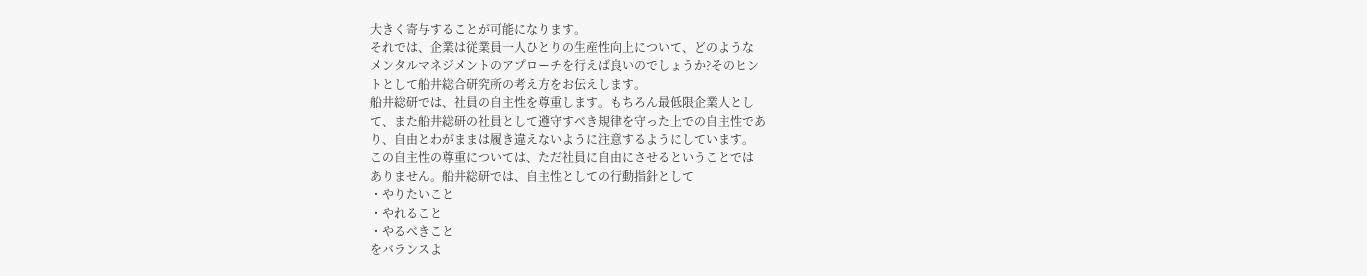大きく寄与することが可能になります。
それでは、企業は従業員一人ひとりの生産性向上について、どのような
メンタルマネジメントのアプローチを行えば良いのでしょうか?そのヒン
トとして船井総合研究所の考え方をお伝えします。
船井総研では、社員の自主性を尊重します。もちろん最低限企業人とし
て、また船井総研の社員として遵守すべき規律を守った上での自主性であ
り、自由とわがままは履き違えないように注意するようにしています。
この自主性の尊重については、ただ社員に自由にさせるということでは
ありません。船井総研では、自主性としての行動指針として
・やりたいこと
・やれること
・やるべきこと
をバランスよ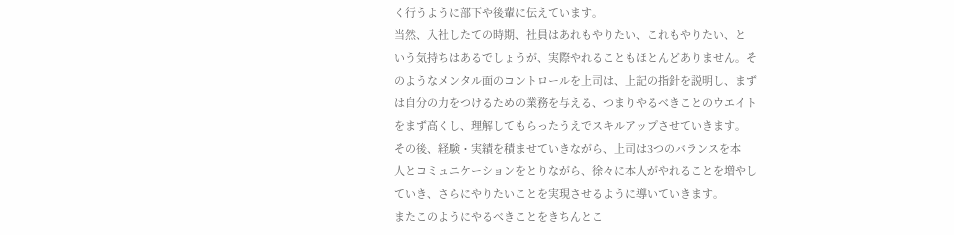く行うように部下や後輩に伝えています。
当然、入社したての時期、社員はあれもやりたい、これもやりたい、と
いう気持ちはあるでしょうが、実際やれることもほとんどありません。そ
のようなメンタル面のコントロールを上司は、上記の指針を説明し、まず
は自分の力をつけるための業務を与える、つまりやるべきことのウエイト
をまず高くし、理解してもらったうえでスキルアップさせていきます。
その後、経験・実績を積ませていきながら、上司は3つのバランスを本
人とコミュニケーションをとりながら、徐々に本人がやれることを増やし
ていき、さらにやりたいことを実現させるように導いていきます。
またこのようにやるべきことをきちんとこ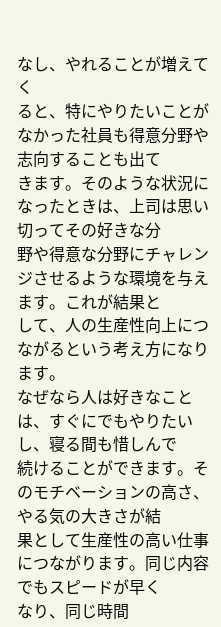なし、やれることが増えてく
ると、特にやりたいことがなかった社員も得意分野や志向することも出て
きます。そのような状況になったときは、上司は思い切ってその好きな分
野や得意な分野にチャレンジさせるような環境を与えます。これが結果と
して、人の生産性向上につながるという考え方になります。
なぜなら人は好きなことは、すぐにでもやりたいし、寝る間も惜しんで
続けることができます。そのモチベーションの高さ、やる気の大きさが結
果として生産性の高い仕事につながります。同じ内容でもスピードが早く
なり、同じ時間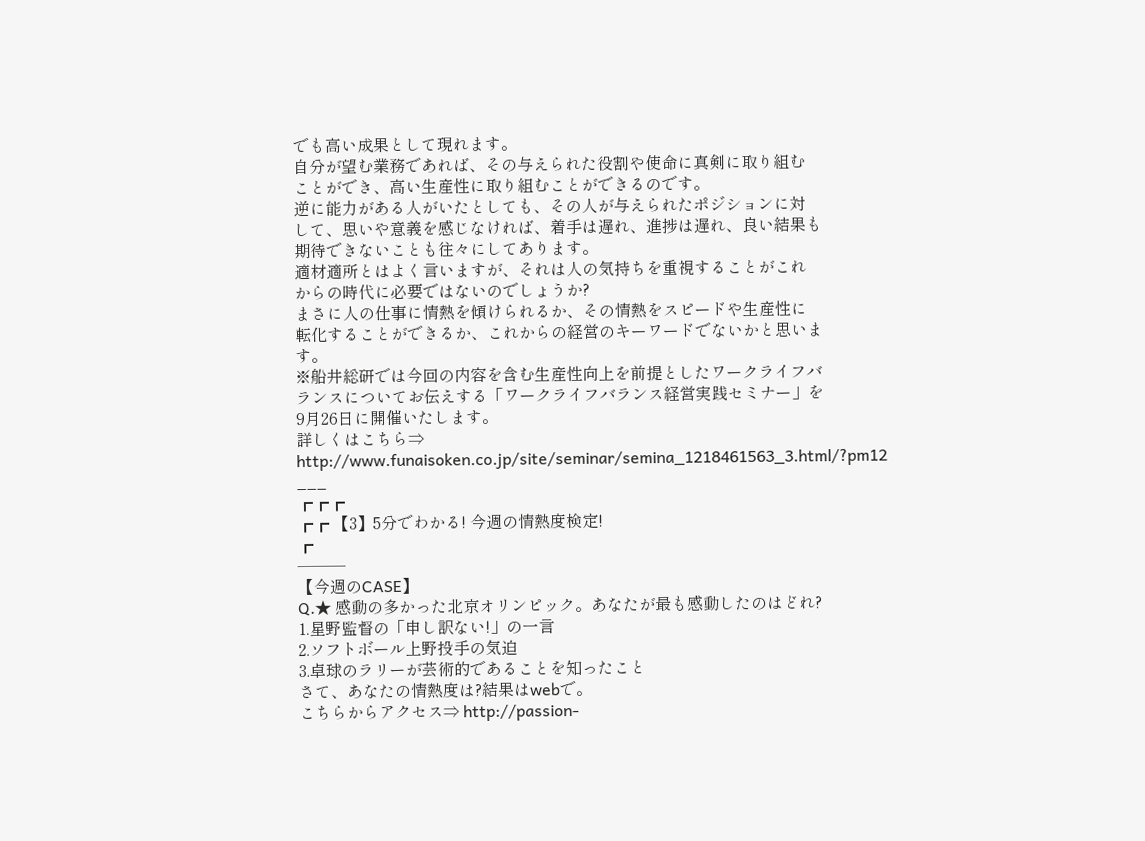でも高い成果として現れます。
自分が望む業務であれば、その与えられた役割や使命に真剣に取り組む
ことができ、高い生産性に取り組むことができるのです。
逆に能力がある人がいたとしても、その人が与えられたポジションに対
して、思いや意義を感じなければ、着手は遅れ、進捗は遅れ、良い結果も
期待できないことも往々にしてあります。
適材適所とはよく言いますが、それは人の気持ちを重視することがこれ
からの時代に必要ではないのでしょうか?
まさに人の仕事に情熱を傾けられるか、その情熱をスピードや生産性に
転化することができるか、これからの経営のキーワードでないかと思いま
す。
※船井総研では今回の内容を含む生産性向上を前提としたワークライフバ
ランスについてお伝えする「ワークライフバランス経営実践セミナー」を
9月26日に開催いたします。
詳しくはこちら⇒
http://www.funaisoken.co.jp/site/seminar/semina_1218461563_3.html/?pm12
___
┏┏┏
┏┏ 【3】5分でわかる! 今週の情熱度検定!
┏
───
【今週のCASE】
Q.★ 感動の多かった北京オリンピック。あなたが最も感動したのはどれ?
1.星野監督の「申し訳ない!」の一言
2.ソフトボール上野投手の気迫
3.卓球のラリーが芸術的であることを知ったこと
さて、あなたの情熱度は?結果はwebで。
こちらからアクセス⇒ http://passion-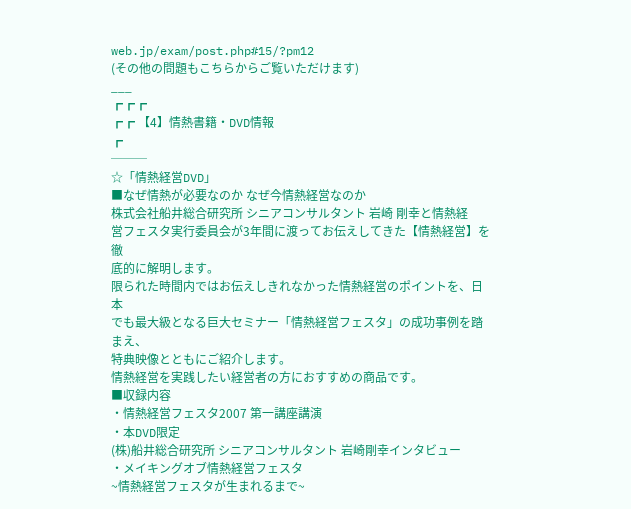web.jp/exam/post.php#15/?pm12
(その他の問題もこちらからご覧いただけます)
___
┏┏┏
┏┏ 【4】情熱書籍・DVD情報
┏
───
☆「情熱経営DVD」
■なぜ情熱が必要なのか なぜ今情熱経営なのか
株式会社船井総合研究所 シニアコンサルタント 岩崎 剛幸と情熱経
営フェスタ実行委員会が3年間に渡ってお伝えしてきた【情熱経営】を徹
底的に解明します。
限られた時間内ではお伝えしきれなかった情熱経営のポイントを、日本
でも最大級となる巨大セミナー「情熱経営フェスタ」の成功事例を踏まえ、
特典映像とともにご紹介します。
情熱経営を実践したい経営者の方におすすめの商品です。
■収録内容
・情熱経営フェスタ2007 第一講座講演
・本DVD限定
(株)船井総合研究所 シニアコンサルタント 岩崎剛幸インタビュー
・メイキングオブ情熱経営フェスタ
~情熱経営フェスタが生まれるまで~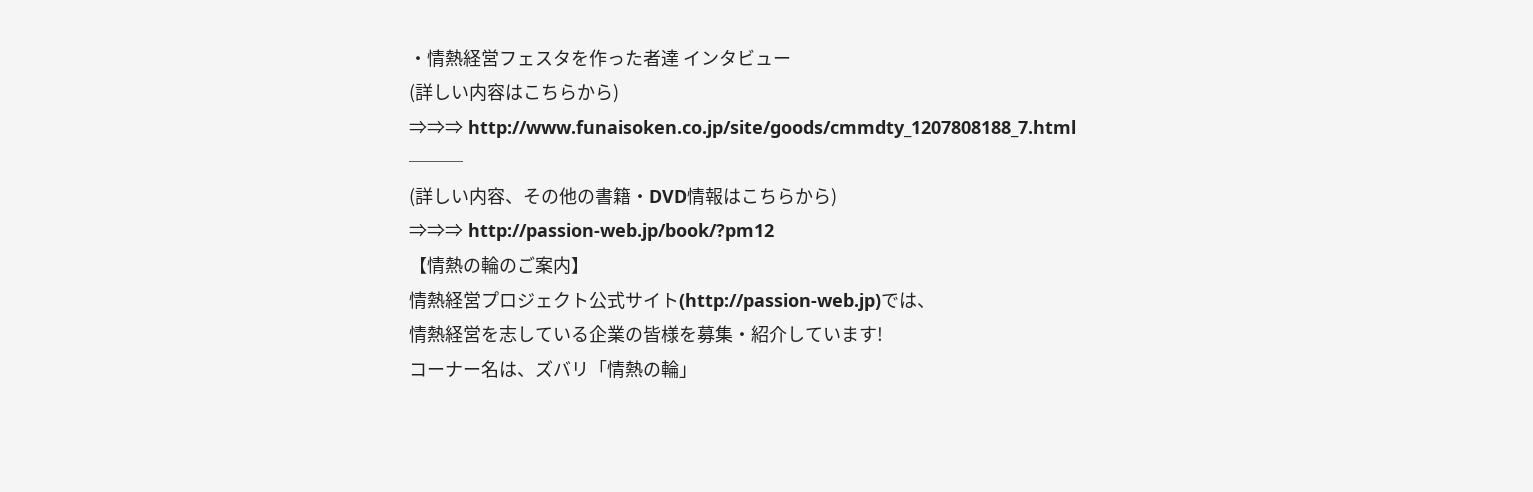・情熱経営フェスタを作った者達 インタビュー
(詳しい内容はこちらから)
⇒⇒⇒ http://www.funaisoken.co.jp/site/goods/cmmdty_1207808188_7.html
───
(詳しい内容、その他の書籍・DVD情報はこちらから)
⇒⇒⇒ http://passion-web.jp/book/?pm12
【情熱の輪のご案内】
情熱経営プロジェクト公式サイト(http://passion-web.jp)では、
情熱経営を志している企業の皆様を募集・紹介しています!
コーナー名は、ズバリ「情熱の輪」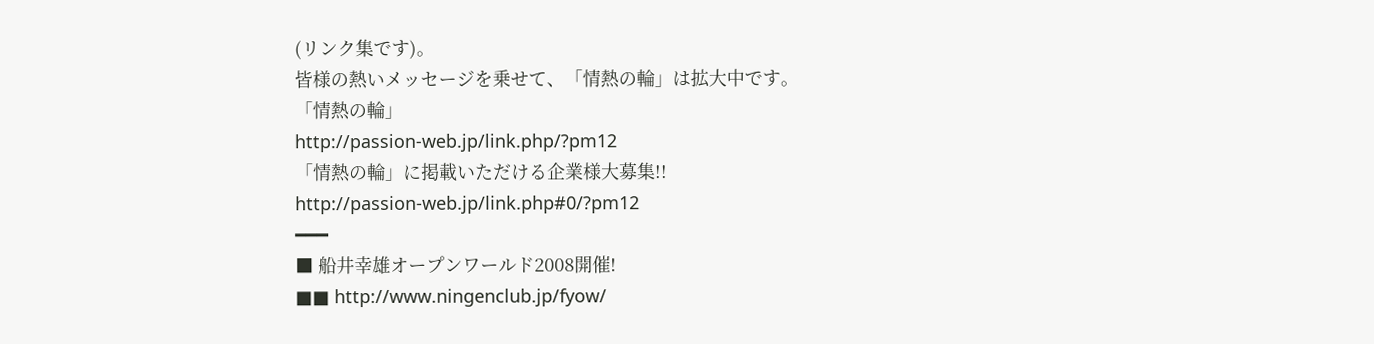(リンク集です)。
皆様の熱いメッセージを乗せて、「情熱の輪」は拡大中です。
「情熱の輪」
http://passion-web.jp/link.php/?pm12
「情熱の輪」に掲載いただける企業様大募集!!
http://passion-web.jp/link.php#0/?pm12
━━━
■ 船井幸雄オープンワールド2008開催!
■■ http://www.ningenclub.jp/fyow/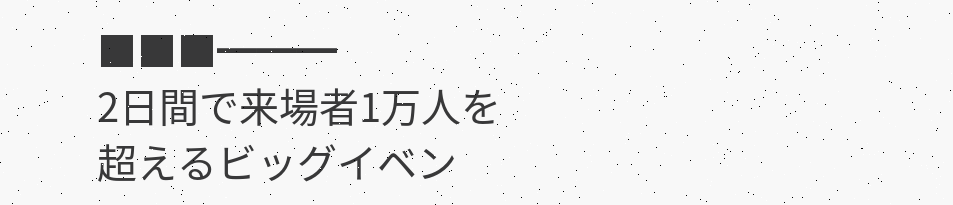■■■━━━
2日間で来場者1万人を超えるビッグイベン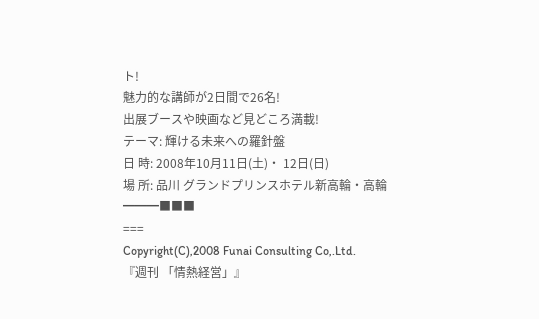ト!
魅力的な講師が2日間で26名!
出展ブースや映画など見どころ満載!
テーマ: 輝ける未来への羅針盤
日 時: 2008年10月11日(土)・ 12日(日)
場 所: 品川 グランドプリンスホテル新高輪・高輪
━━━■■■
===
Copyright(C),2008 Funai Consulting Co,.Ltd.
『週刊 「情熱経営」』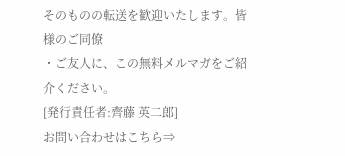そのものの転送を歓迎いたします。皆様のご同僚
・ご友人に、この無料メルマガをご紹介ください。
[発行責任者:齊藤 英二郎]
お問い合わせはこちら⇒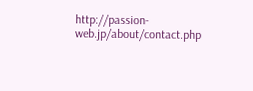http://passion-web.jp/about/contact.php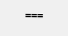===